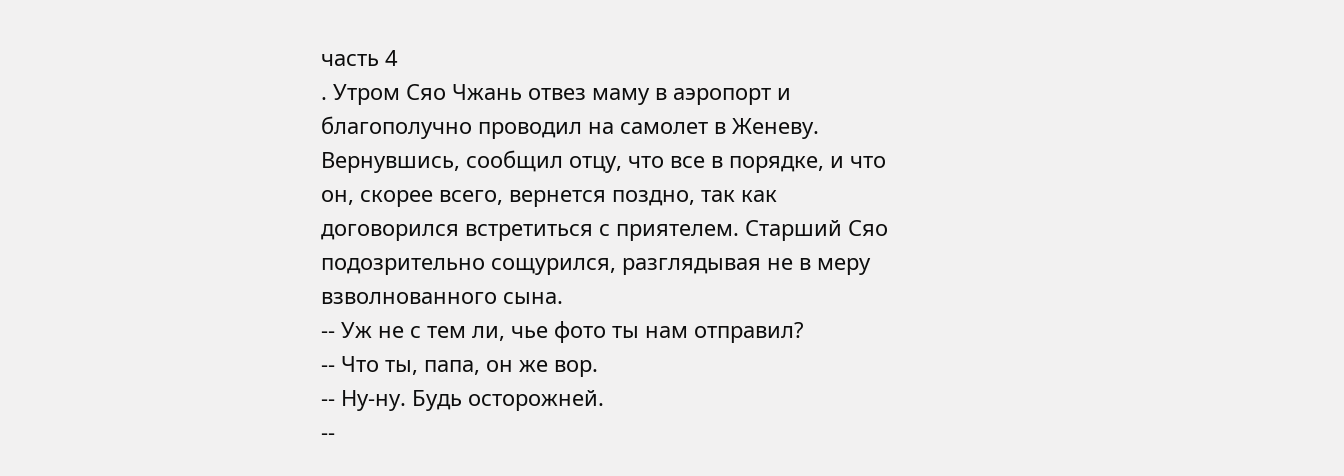часть 4
. Утром Сяо Чжань отвез маму в аэропорт и благополучно проводил на самолет в Женеву. Вернувшись, сообщил отцу, что все в порядке, и что он, скорее всего, вернется поздно, так как договорился встретиться с приятелем. Старший Сяо подозрительно сощурился, разглядывая не в меру взволнованного сына.
-- Уж не с тем ли, чье фото ты нам отправил?
-- Что ты, папа, он же вор.
-- Ну-ну. Будь осторожней.
--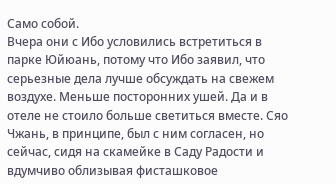Само собой.
Вчера они с Ибо условились встретиться в парке Юйюань, потому что Ибо заявил, что серьезные дела лучше обсуждать на свежем воздухе. Меньше посторонних ушей. Да и в отеле не стоило больше светиться вместе. Сяо Чжань, в принципе, был с ним согласен, но сейчас, сидя на скамейке в Саду Радости и вдумчиво облизывая фисташковое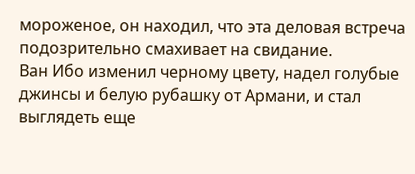мороженое, он находил, что эта деловая встреча подозрительно смахивает на свидание.
Ван Ибо изменил черному цвету, надел голубые джинсы и белую рубашку от Армани, и стал выглядеть еще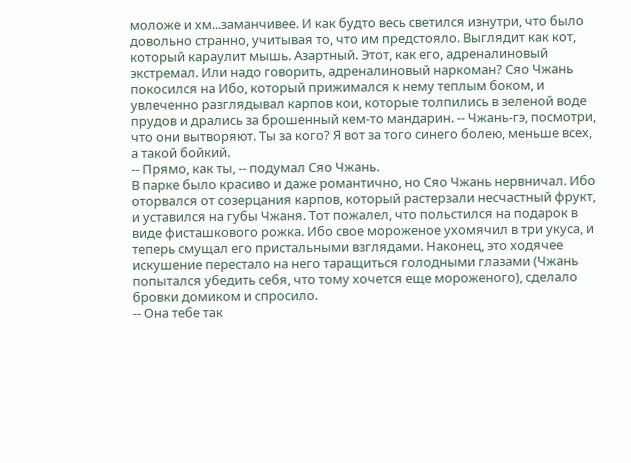моложе и хм...заманчивее. И как будто весь светился изнутри, что было довольно странно, учитывая то, что им предстояло. Выглядит как кот, который караулит мышь. Азартный. Этот, как его, адреналиновый экстремал. Или надо говорить, адреналиновый наркоман? Сяо Чжань покосился на Ибо, который прижимался к нему теплым боком, и увлеченно разглядывал карпов кои, которые толпились в зеленой воде прудов и дрались за брошенный кем-то мандарин. -- Чжань-гэ, посмотри, что они вытворяют. Ты за кого? Я вот за того синего болею, меньше всех, а такой бойкий.
-- Прямо, как ты, -- подумал Сяо Чжань.
В парке было красиво и даже романтично, но Сяо Чжань нервничал. Ибо оторвался от созерцания карпов, который растерзали несчастный фрукт, и уставился на губы Чжаня. Тот пожалел, что польстился на подарок в виде фисташкового рожка. Ибо свое мороженое ухомячил в три укуса, и теперь смущал его пристальными взглядами. Наконец, это ходячее искушение перестало на него таращиться голодными глазами (Чжань попытался убедить себя, что тому хочется еще мороженого), сделало бровки домиком и спросило.
-- Она тебе так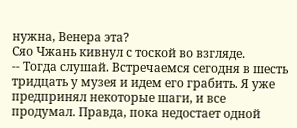нужна, Венера эта?
Сяо Чжань кивнул с тоской во взгляде.
-- Тогда слушай. Встречаемся сегодня в шесть тридцать у музея и идем его грабить. Я уже предпринял некоторые шаги, и все продумал. Правда, пока недостает одной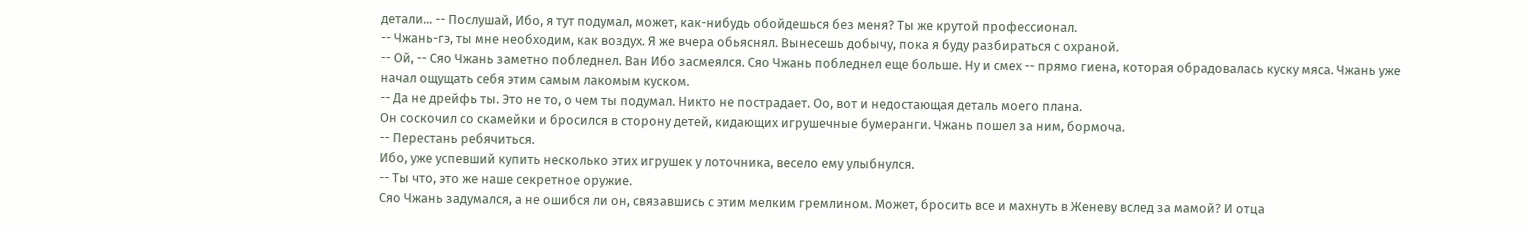детали... -- Послушай, Ибо, я тут подумал, может, как-нибудь обойдешься без меня? Ты же крутой профессионал.
-- Чжань-гэ, ты мне необходим, как воздух. Я же вчера обьяснял. Вынесешь добычу, пока я буду разбираться с охраной.
-- Ой, -- Сяо Чжань заметно побледнел. Ван Ибо засмеялся. Сяо Чжань побледнел еще больше. Ну и смех -- прямо гиена, которая обрадовалась куску мяса. Чжань уже начал ощущать себя этим самым лакомым куском.
-- Да не дрейфь ты. Это не то, о чем ты подумал. Никто не пострадает. Оо, вот и недостающая деталь моего плана.
Он соскочил со скамейки и бросился в сторону детей, кидающих игрушечные бумеранги. Чжань пошел за ним, бормоча.
-- Перестань ребячиться.
Ибо, уже успевший купить несколько этих игрушек у лоточника, весело ему улыбнулся.
-- Ты что, это же наше секретное оружие.
Сяо Чжань задумался, а не ошибся ли он, связавшись с этим мелким гремлином. Может, бросить все и махнуть в Женеву вслед за мамой? И отца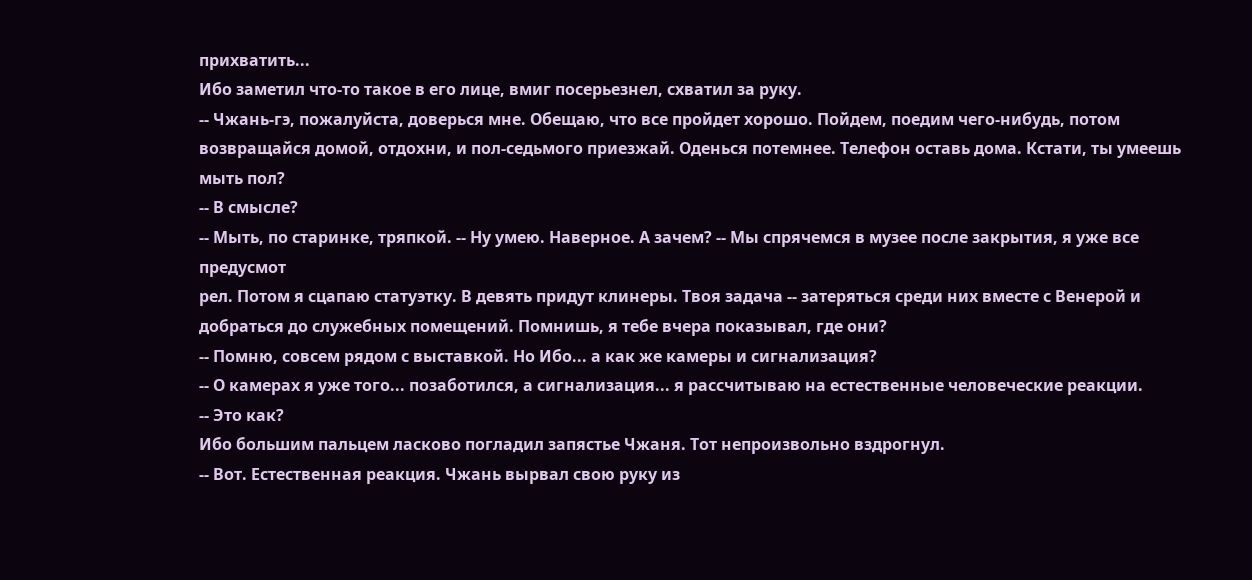прихватить...
Ибо заметил что-то такое в его лице, вмиг посерьезнел, схватил за руку.
-- Чжань-гэ, пожалуйста, доверься мне. Обещаю, что все пройдет хорошо. Пойдем, поедим чего-нибудь, потом возвращайся домой, отдохни, и пол-седьмого приезжай. Оденься потемнее. Телефон оставь дома. Кстати, ты умеешь мыть пол?
-- В смысле?
-- Мыть, по старинке, тряпкой. -- Ну умею. Наверное. А зачем? -- Мы спрячемся в музее после закрытия, я уже все предусмот
рел. Потом я сцапаю статуэтку. В девять придут клинеры. Твоя задача -- затеряться среди них вместе с Венерой и добраться до служебных помещений. Помнишь, я тебе вчера показывал, где они?
-- Помню, совсем рядом с выставкой. Но Ибо... а как же камеры и сигнализация?
-- О камерах я уже того... позаботился, а сигнализация... я рассчитываю на естественные человеческие реакции.
-- Это как?
Ибо большим пальцем ласково погладил запястье Чжаня. Тот непроизвольно вздрогнул.
-- Вот. Естественная реакция. Чжань вырвал свою руку из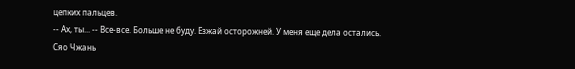цепких пальцев.
-- Ах, ты... -- Все-все. Больше не буду. Езжай осторожней. У меня еще дела остались. Сяо Чжань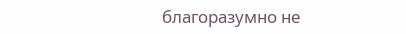благоразумно не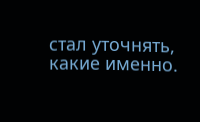стал уточнять, какие именно.